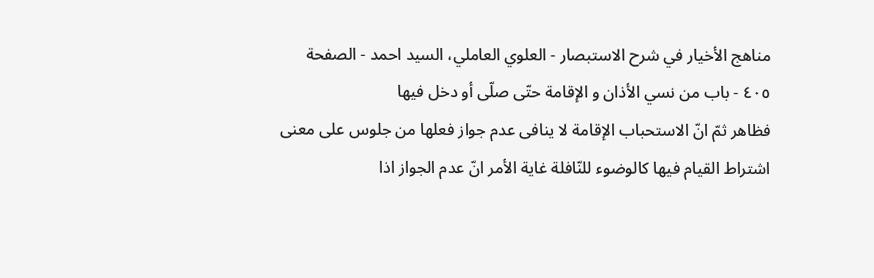مناهج الأخيار في شرح الاستبصار - العلوي العاملي، السيد احمد - الصفحة ٤٠٥ - باب من نسي الأذان و الإقامة حتّى صلّى أو دخل فيها
فظاهر ثمّ انّ الاستحباب الإقامة لا ينافى عدم جواز فعلها من جلوس على معنى اشتراط القيام فيها كالوضوء للنّافلة غاية الأمر انّ عدم الجواز اذا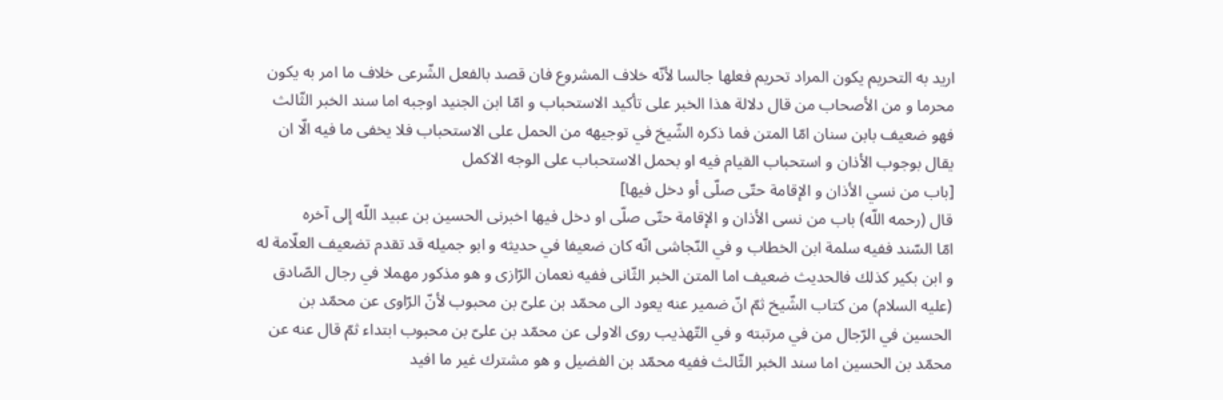اريد به التحريم يكون المراد تحريم فعلها جالسا لأنّه خلاف المشروع فان قصد بالفعل الشّرعى خلاف ما امر به يكون محرما و من الأصحاب من قال دلالة هذا الخبر على تأكيد الاستحباب و امّا ابن الجنيد اوجبه اما سند الخبر الثّالث فهو ضعيف بابن سنان امّا المتن فما ذكره الشّيخ في توجيهه من الحمل على الاستحباب فلا يخفى ما فيه الّا ان يقال بوجوب الأذان و استحباب القيام فيه او بحمل الاستحباب على الوجه الاكمل
[باب من نسي الأذان و الإقامة حتّى صلّى أو دخل فيها]
قال (رحمه اللّه) باب من نسى الأذان و الإقامة حتّى صلّى او دخل فيها اخبرنى الحسين بن عبيد اللّه إلى آخره
امّا السّند ففيه سلمة ابن الخطاب و في النّجاشى انّه كان ضعيفا في حديثه و ابو جميله قد تقدم تضعيف العلّامة له و ابن بكير كذلك فالحديث ضعيف اما المتن الخبر الثّانى ففيه نعمان الرّازى و هو مذكور مهملا في رجال الصّادق (عليه السلام) من كتاب الشّيخ ثمّ انّ ضمير عنه يعود الى محمّد بن علىّ بن محبوب لأنّ الرّاوى عن محمّد بن الحسين في الرّجال من في مرتبته و في التّهذيب روى الاولى عن محمّد بن علىّ بن محبوب ابتداء ثمّ قال عنه عن محمّد بن الحسين اما سند الخبر الثّالث ففيه محمّد بن الفضيل و هو مشترك غير ما افيد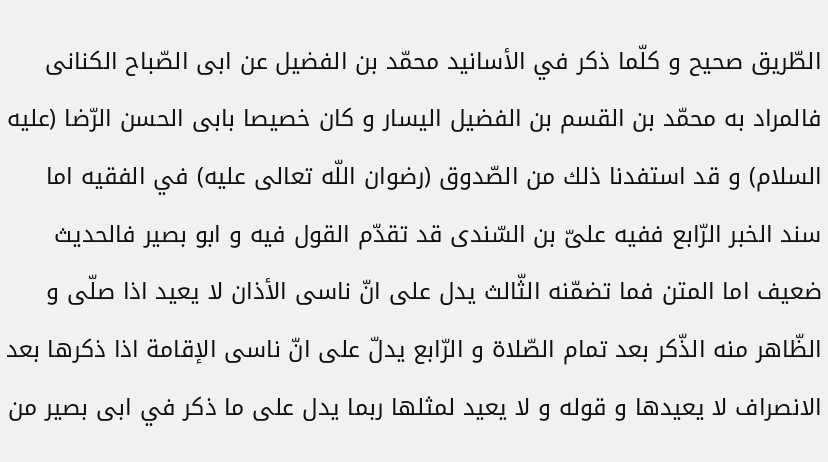الطّريق صحيح و كلّما ذكر في الأسانيد محمّد بن الفضيل عن ابى الصّباح الكنانى فالمراد به محمّد بن القسم بن الفضيل اليسار و كان خصيصا بابى الحسن الرّضا (عليه السلام) و قد استفدنا ذلك من الصّدوق (رضوان اللّه تعالى عليه) في الفقيه اما سند الخبر الرّابع ففيه علىّ بن السّندى قد تقدّم القول فيه و ابو بصير فالحديث ضعيف اما المتن فما تضمّنه الثّالث يدل على انّ ناسى الأذان لا يعيد اذا صلّى و الظّاهر منه الذّكر بعد تمام الصّلاة و الرّابع يدلّ على انّ ناسى الإقامة اذا ذكرها بعد الانصراف لا يعيدها و قوله و لا يعيد لمثلها ربما يدل على ما ذكر في ابى بصير من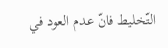التّخليط فانّ عدم العود في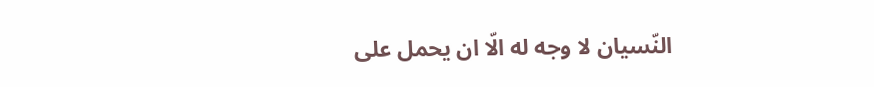النّسيان لا وجه له الّا ان يحمل على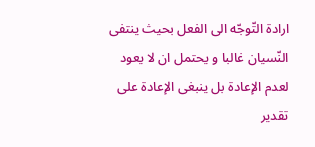ارادة التّوجّه الى الفعل بحيث ينتفى النّسيان غالبا و يحتمل ان لا يعود لعدم الإعادة بل ينبغى الإعادة على تقدير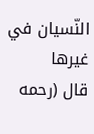النّسيان في غيرها
قال (رحمه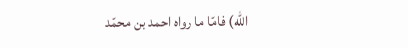اللّه) فامّا ما رواه احمد بن محمّد